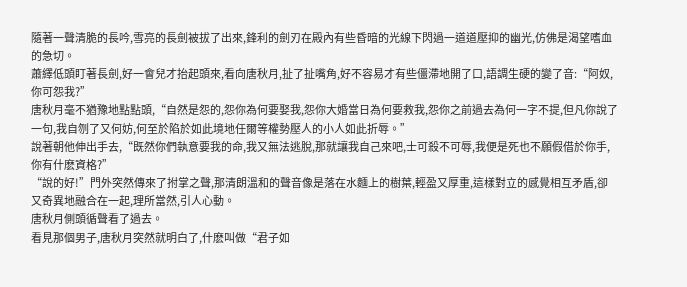隨著一聲清脆的長吟,雪亮的長劍被拔了出來,鋒利的劍刃在殿內有些昏暗的光線下閃過一道道壓抑的幽光,仿佛是渴望嗜血的急切。
蕭繹低頭盯著長劍,好一會兒才抬起頭來,看向唐秋月,扯了扯嘴角,好不容易才有些僵滯地開了口,語調生硬的變了音:“阿奴,你可怨我?”
唐秋月毫不猶豫地點點頭,“自然是怨的,怨你為何要娶我,怨你大婚當日為何要救我,怨你之前過去為何一字不提,但凡你說了一句,我自刎了又何妨,何至於陷於如此境地任爾等權勢壓人的小人如此折辱。”
說著朝他伸出手去,“既然你們執意要我的命,我又無法逃脫,那就讓我自己來吧,士可殺不可辱,我便是死也不願假借於你手,你有什麽資格?”
“說的好!”門外突然傳來了拊掌之聲,那清朗溫和的聲音像是落在水麵上的樹葉,輕盈又厚重,這樣對立的感覺相互矛盾,卻又奇異地融合在一起,理所當然,引人心動。
唐秋月側頭循聲看了過去。
看見那個男子,唐秋月突然就明白了,什麽叫做“君子如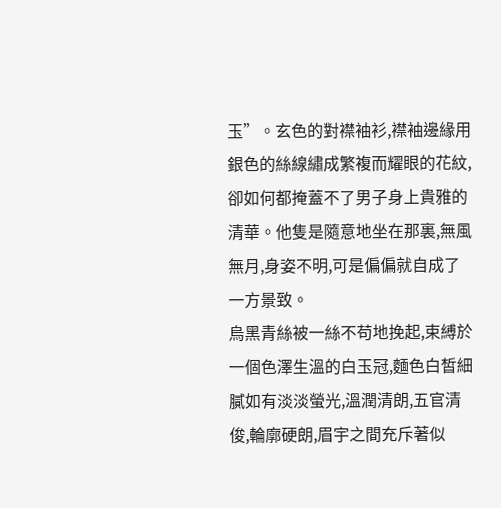玉”。玄色的對襟袖衫,襟袖邊緣用銀色的絲線繡成繁複而耀眼的花紋,卻如何都掩蓋不了男子身上貴雅的清華。他隻是隨意地坐在那裏,無風無月,身姿不明,可是偏偏就自成了一方景致。
烏黑青絲被一絲不苟地挽起,束縛於一個色澤生溫的白玉冠,麵色白皙細膩如有淡淡螢光,溫潤清朗,五官清俊,輪廓硬朗,眉宇之間充斥著似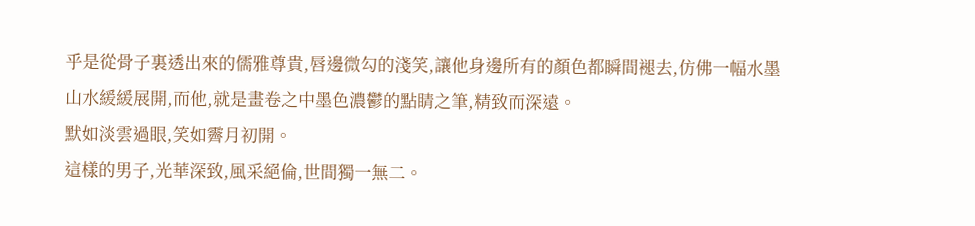乎是從骨子裏透出來的儒雅尊貴,唇邊微勾的淺笑,讓他身邊所有的顏色都瞬間褪去,仿佛一幅水墨山水緩緩展開,而他,就是畫卷之中墨色濃鬱的點睛之筆,精致而深遠。
默如淡雲過眼,笑如霽月初開。
這樣的男子,光華深致,風采絕倫,世間獨一無二。